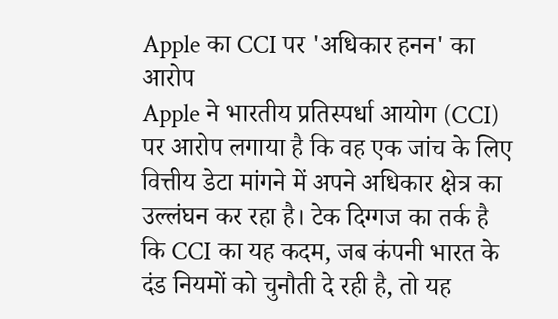Apple का CCI पर 'अधिकार हनन' का आरोप
Apple ने भारतीय प्रतिस्पर्धा आयोग (CCI) पर आरोप लगाया है कि वह एक जांच के लिए वित्तीय डेटा मांगने में अपने अधिकार क्षेत्र का उल्लंघन कर रहा है। टेक दिग्गज का तर्क है कि CCI का यह कदम, जब कंपनी भारत के दंड नियमों को चुनौती दे रही है, तो यह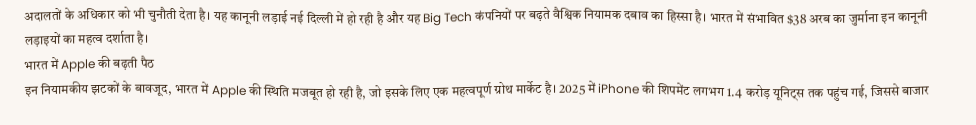अदालतों के अधिकार को भी चुनौती देता है। यह कानूनी लड़ाई नई दिल्ली में हो रही है और यह Big Tech कंपनियों पर बढ़ते वैश्विक नियामक दबाव का हिस्सा है। भारत में संभावित $38 अरब का जुर्माना इन कानूनी लड़ाइयों का महत्व दर्शाता है।
भारत में Apple की बढ़ती पैठ
इन नियामकीय झटकों के बावजूद, भारत में Apple की स्थिति मजबूत हो रही है, जो इसके लिए एक महत्वपूर्ण ग्रोथ मार्केट है। 2025 में iPhone की शिपमेंट लगभग 1.4 करोड़ यूनिट्स तक पहुंच गई, जिससे बाजार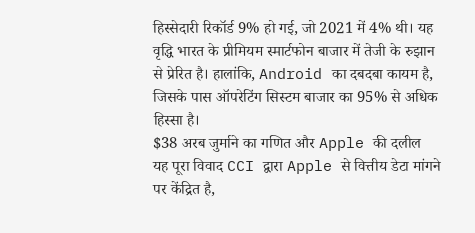हिस्सेदारी रिकॉर्ड 9% हो गई, जो 2021 में 4% थी। यह वृद्धि भारत के प्रीमियम स्मार्टफोन बाजार में तेजी के रुझान से प्रेरित है। हालांकि, Android का दबदबा कायम है, जिसके पास ऑपरेटिंग सिस्टम बाजार का 95% से अधिक हिस्सा है।
$38 अरब जुर्माने का गणित और Apple की दलील
यह पूरा विवाद CCI द्वारा Apple से वित्तीय डेटा मांगने पर केंद्रित है,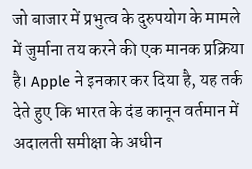जो बाजार में प्रभुत्व के दुरुपयोग के मामले में जुर्माना तय करने की एक मानक प्रक्रिया है। Apple ने इनकार कर दिया है, यह तर्क देते हुए कि भारत के दंड कानून वर्तमान में अदालती समीक्षा के अधीन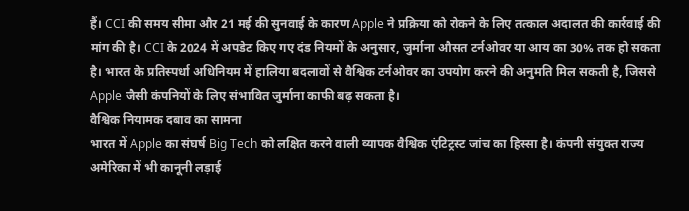हैं। CCI की समय सीमा और 21 मई की सुनवाई के कारण Apple ने प्रक्रिया को रोकने के लिए तत्काल अदालत की कार्रवाई की मांग की है। CCI के 2024 में अपडेट किए गए दंड नियमों के अनुसार, जुर्माना औसत टर्नओवर या आय का 30% तक हो सकता है। भारत के प्रतिस्पर्धा अधिनियम में हालिया बदलावों से वैश्विक टर्नओवर का उपयोग करने की अनुमति मिल सकती है, जिससे Apple जैसी कंपनियों के लिए संभावित जुर्माना काफी बढ़ सकता है।
वैश्विक नियामक दबाव का सामना
भारत में Apple का संघर्ष Big Tech को लक्षित करने वाली व्यापक वैश्विक एंटिट्रस्ट जांच का हिस्सा है। कंपनी संयुक्त राज्य अमेरिका में भी कानूनी लड़ाई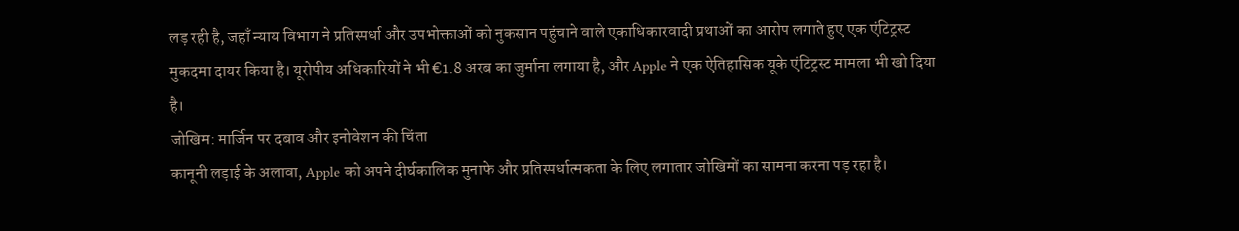लड़ रही है, जहाँ न्याय विभाग ने प्रतिस्पर्धा और उपभोक्ताओं को नुकसान पहुंचाने वाले एकाधिकारवादी प्रथाओं का आरोप लगाते हुए एक एंटिट्रस्ट मुकदमा दायर किया है। यूरोपीय अधिकारियों ने भी €1.8 अरब का जुर्माना लगाया है, और Apple ने एक ऐतिहासिक यूके एंटिट्रस्ट मामला भी खो दिया है।
जोखिम: मार्जिन पर दबाव और इनोवेशन की चिंता
कानूनी लड़ाई के अलावा, Apple को अपने दीर्घकालिक मुनाफे और प्रतिस्पर्धात्मकता के लिए लगातार जोखिमों का सामना करना पड़ रहा है।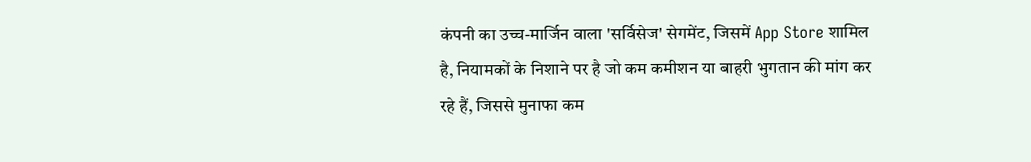कंपनी का उच्च-मार्जिन वाला 'सर्विसेज' सेगमेंट, जिसमें App Store शामिल है, नियामकों के निशाने पर है जो कम कमीशन या बाहरी भुगतान की मांग कर रहे हैं, जिससे मुनाफा कम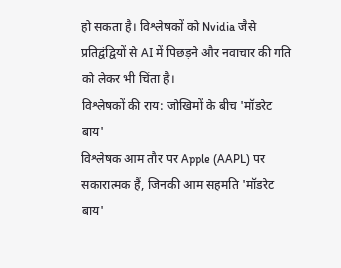हो सकता है। विश्लेषकों को Nvidia जैसे प्रतिद्वंद्वियों से AI में पिछड़ने और नवाचार की गति को लेकर भी चिंता है।
विश्लेषकों की राय: जोखिमों के बीच 'मॉडरेट बाय'
विश्लेषक आम तौर पर Apple (AAPL) पर सकारात्मक हैं, जिनकी आम सहमति 'मॉडरेट बाय'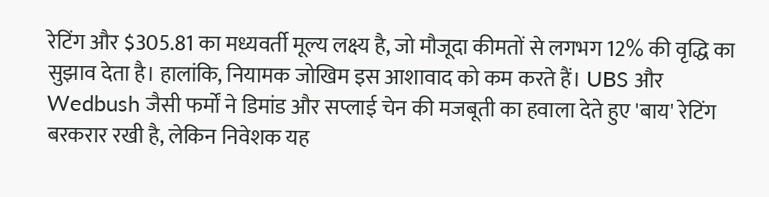रेटिंग और $305.81 का मध्यवर्ती मूल्य लक्ष्य है, जो मौजूदा कीमतों से लगभग 12% की वृद्धि का सुझाव देता है। हालांकि, नियामक जोखिम इस आशावाद को कम करते हैं। UBS और Wedbush जैसी फर्मों ने डिमांड और सप्लाई चेन की मजबूती का हवाला देते हुए 'बाय' रेटिंग बरकरार रखी है, लेकिन निवेशक यह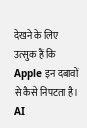देखने के लिए उत्सुक हैं कि Apple इन दबावों से कैसे निपटता है। AI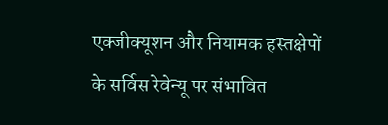एक्जीक्यूशन और नियामक हस्तक्षेपों के सर्विस रेवेन्यू पर संभावित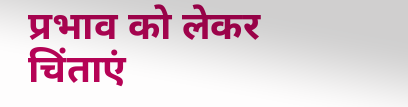प्रभाव को लेकर चिंताएं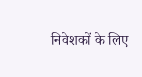निवेशकों के लिए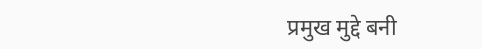प्रमुख मुद्दे बनी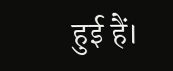हुई हैं।